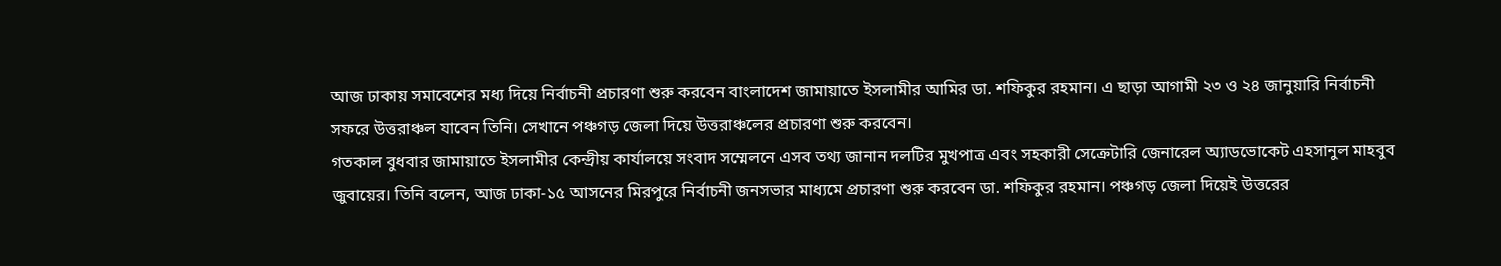আজ ঢাকায় সমাবেশের মধ্য দিয়ে নির্বাচনী প্রচারণা শুরু করবেন বাংলাদেশ জামায়াতে ইসলামীর আমির ডা. শফিকুর রহমান। এ ছাড়া আগামী ২৩ ও ২৪ জানুয়ারি নির্বাচনী সফরে উত্তরাঞ্চল যাবেন তিনি। সেখানে পঞ্চগড় জেলা দিয়ে উত্তরাঞ্চলের প্রচারণা শুরু করবেন।
গতকাল বুধবার জামায়াতে ইসলামীর কেন্দ্রীয় কার্যালয়ে সংবাদ সম্মেলনে এসব তথ্য জানান দলটির মুখপাত্র এবং সহকারী সেক্রেটারি জেনারেল অ্যাডভোকেট এহসানুল মাহবুব জুবায়ের। তিনি বলেন, আজ ঢাকা-১৫ আসনের মিরপুরে নির্বাচনী জনসভার মাধ্যমে প্রচারণা শুরু করবেন ডা. শফিকুর রহমান। পঞ্চগড় জেলা দিয়েই উত্তরের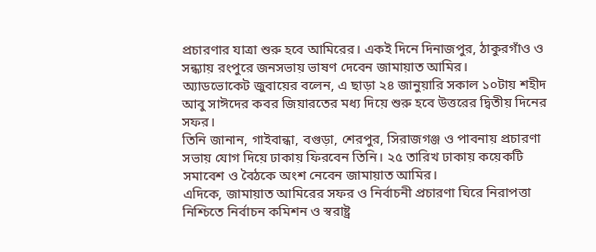প্রচারণার যাত্রা শুরু হবে আমিরের। একই দিনে দিনাজপুর, ঠাকুরগাঁও ও সন্ধ্যায় রংপুরে জনসভায় ভাষণ দেবেন জামায়াত আমির।
অ্যাডভোকেট জুবায়ের বলেন, এ ছাড়া ২৪ জানুয়ারি সকাল ১০টায় শহীদ আবু সাঈদের কবর জিয়ারতের মধ্য দিয়ে শুরু হবে উত্তরের দ্বিতীয় দিনের সফর।
তিনি জানান, গাইবান্ধা, বগুড়া, শেরপুর, সিরাজগঞ্জ ও পাবনায় প্রচারণা সভায় যোগ দিয়ে ঢাকায় ফিরবেন তিনি। ২৫ তারিখ ঢাকায় কয়েকটি সমাবেশ ও বৈঠকে অংশ নেবেন জামায়াত আমির।
এদিকে, জামায়াত আমিরের সফর ও নির্বাচনী প্রচারণা ঘিরে নিরাপত্তা নিশ্চিতে নির্বাচন কমিশন ও স্বরাষ্ট্র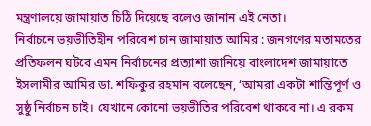মন্ত্রণালয়ে জামায়াত চিঠি দিয়েছে বলেও জানান এই নেতা।
নির্বাচনে ভয়ভীতিহীন পরিবেশ চান জামায়াত আমির : জনগণের মতামতের প্রতিফলন ঘটবে এমন নির্বাচনের প্রত্যাশা জানিয়ে বাংলাদেশ জামায়াতে ইসলামীর আমির ডা. শফিকুর রহমান বলেছেন, ‘আমরা একটা শান্তিপূর্ণ ও সুষ্ঠু নির্বাচন চাই। যেখানে কোনো ভয়ভীতির পরিবেশ থাকবে না। এ রকম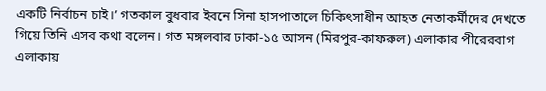একটি নির্বাচন চাই।’ গতকাল বুধবার ইবনে সিনা হাসপাতালে চিকিৎসাধীন আহত নেতাকর্মীদের দেখতে গিয়ে তিনি এসব কথা বলেন। গত মঙ্গলবার ঢাকা-১৫ আসন (মিরপুর-কাফরুল) এলাকার পীরেরবাগ এলাকায়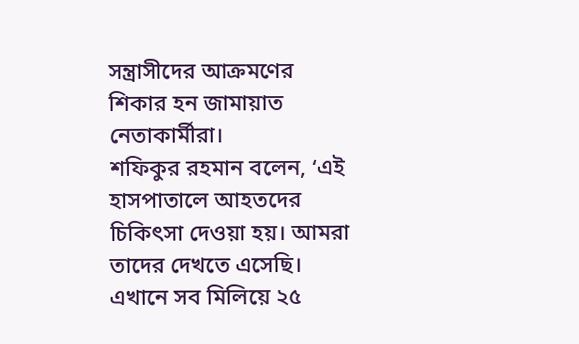সন্ত্রাসীদের আক্রমণের শিকার হন জামায়াত নেতাকার্মীরা।
শফিকুর রহমান বলেন, ‘এই হাসপাতালে আহতদের চিকিৎসা দেওয়া হয়। আমরা তাদের দেখতে এসেছি। এখানে সব মিলিয়ে ২৫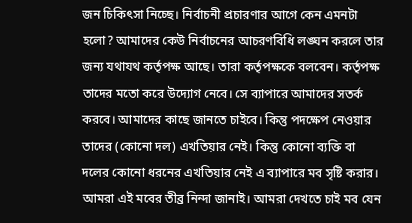জন চিকিৎসা নিচ্ছে। নির্বাচনী প্রচারণার আগে কেন এমনটা হলো? আমাদের কেউ নির্বাচনের আচরণবিধি লঙ্ঘন করলে তার জন্য যথাযথ কর্তৃপক্ষ আছে। তারা কর্তৃপক্ষকে বলবেন। কর্তৃপক্ষ তাদের মতো করে উদ্যোগ নেবে। সে ব্যাপারে আমাদের সতর্ক করবে। আমাদের কাছে জানতে চাইবে। কিন্তু পদক্ষেপ নেওয়ার তাদের (কোনো দল) এখতিয়ার নেই। কিন্তু কোনো ব্যক্তি বা দলের কোনো ধরনের এখতিয়ার নেই এ ব্যাপারে মব সৃষ্টি করার। আমরা এই মবের তীব্র নিন্দা জানাই। আমরা দেখতে চাই মব যেন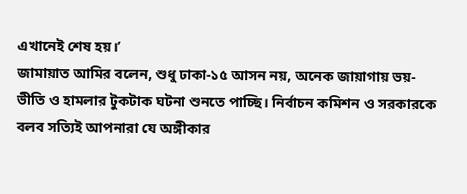এখানেই শেষ হয়।’
জামায়াত আমির বলেন, শুধু ঢাকা-১৫ আসন নয়, অনেক জায়াগায় ভয়-ভীতি ও হামলার টুকটাক ঘটনা শুনতে পাচ্ছি। নির্বাচন কমিশন ও সরকারকে বলব সত্যিই আপনারা যে অঙ্গীকার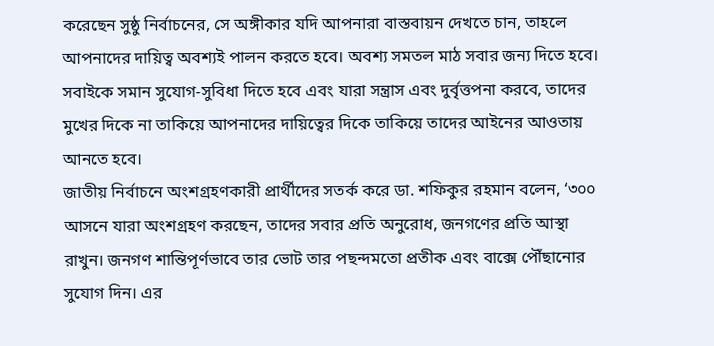করেছেন সুষ্ঠু নির্বাচনের, সে অঙ্গীকার যদি আপনারা বাস্তবায়ন দেখতে চান, তাহলে আপনাদের দায়িত্ব অবশ্যই পালন করতে হবে। অবশ্য সমতল মাঠ সবার জন্য দিতে হবে। সবাইকে সমান সুযোগ-সুবিধা দিতে হবে এবং যারা সন্ত্রাস এবং দুর্বৃত্তপনা করবে, তাদের মুখের দিকে না তাকিয়ে আপনাদের দায়িত্বের দিকে তাকিয়ে তাদের আইনের আওতায় আনতে হবে।
জাতীয় নির্বাচনে অংশগ্রহণকারী প্রার্থীদের সতর্ক করে ডা. শফিকুর রহমান বলেন, ‘৩০০ আসনে যারা অংশগ্রহণ করছেন, তাদের সবার প্রতি অনুরোধ, জনগণের প্রতি আস্থা রাখুন। জনগণ শান্তিপূর্ণভাবে তার ভোট তার পছন্দমতো প্রতীক এবং বাক্সে পৌঁছানোর সুযোগ দিন। এর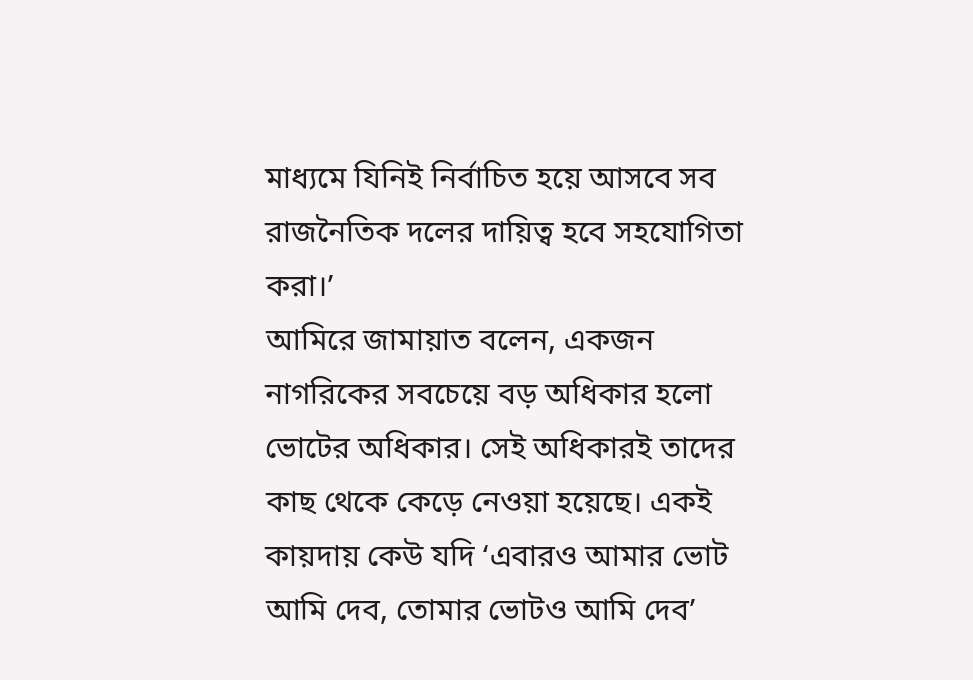মাধ্যমে যিনিই নির্বাচিত হয়ে আসবে সব রাজনৈতিক দলের দায়িত্ব হবে সহযোগিতা করা।’
আমিরে জামায়াত বলেন, একজন নাগরিকের সবচেয়ে বড় অধিকার হলো ভোটের অধিকার। সেই অধিকারই তাদের কাছ থেকে কেড়ে নেওয়া হয়েছে। একই কায়দায় কেউ যদি ‘এবারও আমার ভোট আমি দেব, তোমার ভোটও আমি দেব’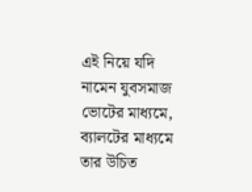এই নিয়ে যদি নামেন যুবসমাজ ভোটের মাধ্যমে, ব্যালটের মাধ্যমে তার উচিত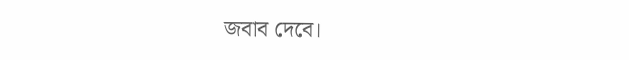জবাব দেবে।